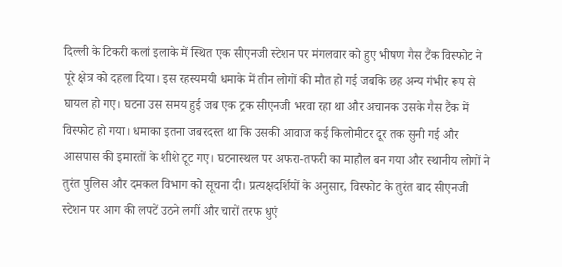दिल्ली के टिकरी कलां इलाके में स्थित एक सीएनजी स्टेशन पर मंगलवार को हुए भीषण गैस टैंक विस्फोट ने पूरे क्षेत्र को दहला दिया। इस रहस्यमयी धमाके में तीन लोगों की मौत हो गई जबकि छह अन्य गंभीर रूप से घायल हो गए। घटना उस समय हुई जब एक ट्रक सीएनजी भरवा रहा था और अचानक उसके गैस टैंक में विस्फोट हो गया। धमाका इतना जबरदस्त था कि उसकी आवाज कई किलोमीटर दूर तक सुनी गई और आसपास की इमारतों के शीशे टूट गए। घटनास्थल पर अफरा-तफरी का माहौल बन गया और स्थानीय लोगों ने तुरंत पुलिस और दमकल विभाग को सूचना दी। प्रत्यक्षदर्शियों के अनुसार, विस्फोट के तुरंत बाद सीएनजी स्टेशन पर आग की लपटें उठने लगीं और चारों तरफ धुएं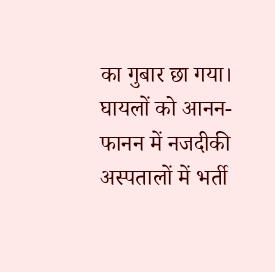का गुबार छा गया। घायलों को आनन-फानन में नजदीकी अस्पतालों में भर्ती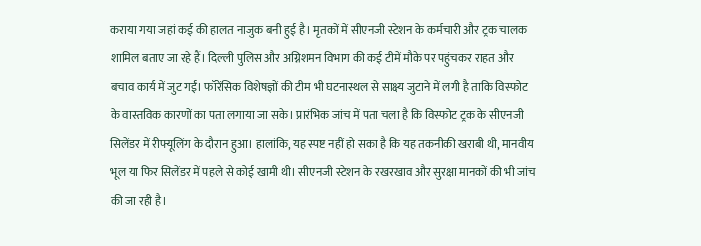कराया गया जहां कई की हालत नाजुक बनी हुई है। मृतकों में सीएनजी स्टेशन के कर्मचारी और ट्रक चालक शामिल बताए जा रहे हैं। दिल्ली पुलिस और अग्निशमन विभाग की कई टीमें मौके पर पहुंचकर राहत और बचाव कार्य में जुट गईं। फॉरेंसिक विशेषज्ञों की टीम भी घटनास्थल से साक्ष्य जुटाने में लगी है ताकि विस्फोट के वास्तविक कारणों का पता लगाया जा सके। प्रारंभिक जांच में पता चला है कि विस्फोट ट्रक के सीएनजी सिलेंडर में रीफ्यूलिंग के दौरान हुआ। हालांकि, यह स्पष्ट नहीं हो सका है कि यह तकनीकी खराबी थी, मानवीय भूल या फिर सिलेंडर में पहले से कोई खामी थी। सीएनजी स्टेशन के रखरखाव और सुरक्षा मानकों की भी जांच की जा रही है।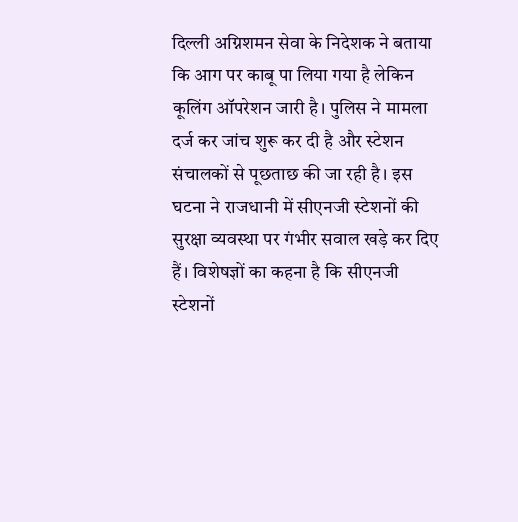दिल्ली अग्निशमन सेवा के निदेशक ने बताया कि आग पर काबू पा लिया गया है लेकिन कूलिंग ऑपरेशन जारी है। पुलिस ने मामला दर्ज कर जांच शुरू कर दी है और स्टेशन संचालकों से पूछताछ की जा रही है। इस घटना ने राजधानी में सीएनजी स्टेशनों की सुरक्षा व्यवस्था पर गंभीर सवाल खड़े कर दिए हैं। विशेषज्ञों का कहना है कि सीएनजी स्टेशनों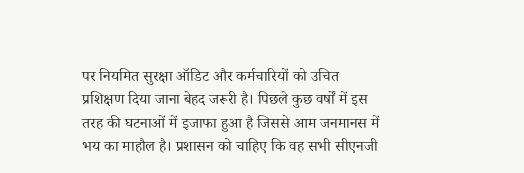पर नियमित सुरक्षा ऑडिट और कर्मचारियों को उचित प्रशिक्षण दिया जाना बेहद जरूरी है। पिछले कुछ वर्षों में इस तरह की घटनाओं में इजाफा हुआ है जिससे आम जनमानस में भय का माहौल है। प्रशासन को चाहिए कि वह सभी सीएनजी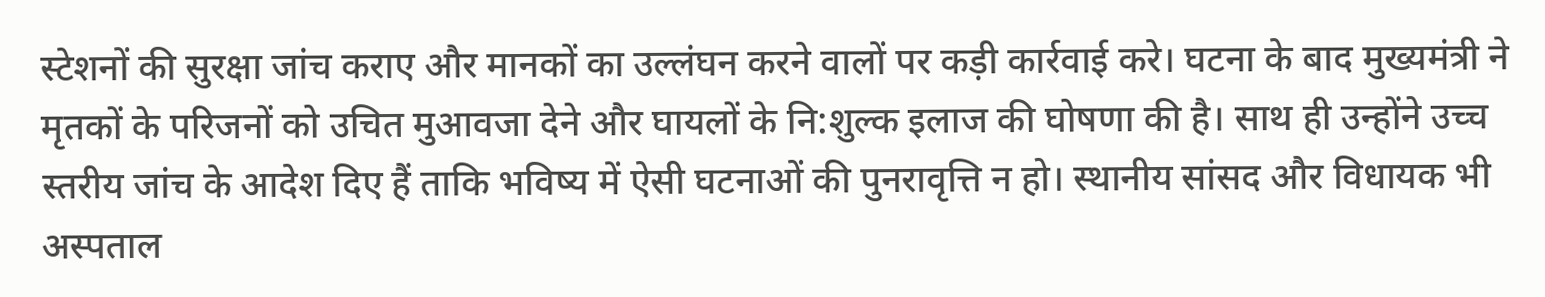स्टेशनों की सुरक्षा जांच कराए और मानकों का उल्लंघन करने वालों पर कड़ी कार्रवाई करे। घटना के बाद मुख्यमंत्री ने मृतकों के परिजनों को उचित मुआवजा देने और घायलों के नि:शुल्क इलाज की घोषणा की है। साथ ही उन्होंने उच्च स्तरीय जांच के आदेश दिए हैं ताकि भविष्य में ऐसी घटनाओं की पुनरावृत्ति न हो। स्थानीय सांसद और विधायक भी अस्पताल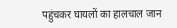पहुंचकर घायलों का हालचाल जान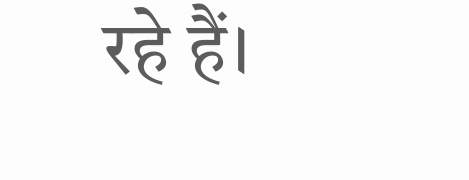रहे हैं।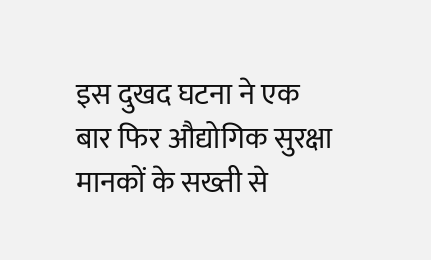इस दुखद घटना ने एक बार फिर औद्योगिक सुरक्षा मानकों के सख्ती से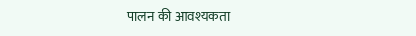पालन की आवश्यकता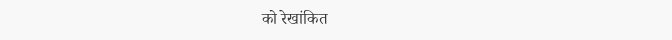को रेखांकित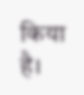किया है।